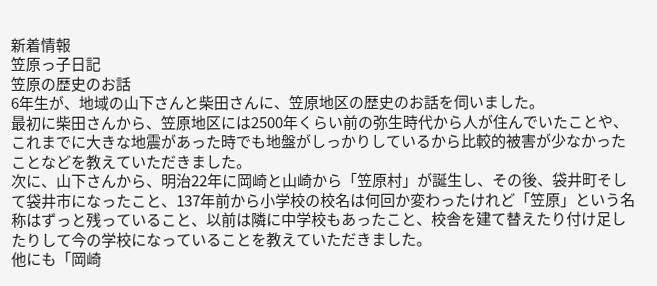新着情報
笠原っ子日記
笠原の歴史のお話
6年生が、地域の山下さんと柴田さんに、笠原地区の歴史のお話を伺いました。
最初に柴田さんから、笠原地区には2500年くらい前の弥生時代から人が住んでいたことや、これまでに大きな地震があった時でも地盤がしっかりしているから比較的被害が少なかったことなどを教えていただきました。
次に、山下さんから、明治22年に岡崎と山崎から「笠原村」が誕生し、その後、袋井町そして袋井市になったこと、137年前から小学校の校名は何回か変わったけれど「笠原」という名称はずっと残っていること、以前は隣に中学校もあったこと、校舎を建て替えたり付け足したりして今の学校になっていることを教えていただきました。
他にも「岡崎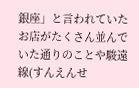銀座」と言われていたお店がたくさん並んでいた通りのことや駿遠線(すんえんせ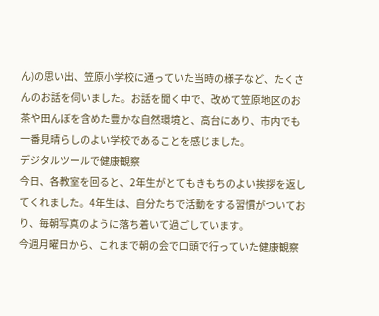ん)の思い出、笠原小学校に通っていた当時の様子など、たくさんのお話を伺いました。お話を聞く中で、改めて笠原地区のお茶や田んぼを含めた豊かな自然環境と、高台にあり、市内でも一番見晴らしのよい学校であることを感じました。
デジタルツールで健康観察
今日、各教室を回ると、2年生がとてもきもちのよい挨拶を返してくれました。4年生は、自分たちで活動をする習慣がついており、毎朝写真のように落ち着いて過ごしています。
今週月曜日から、これまで朝の会で口頭で行っていた健康観察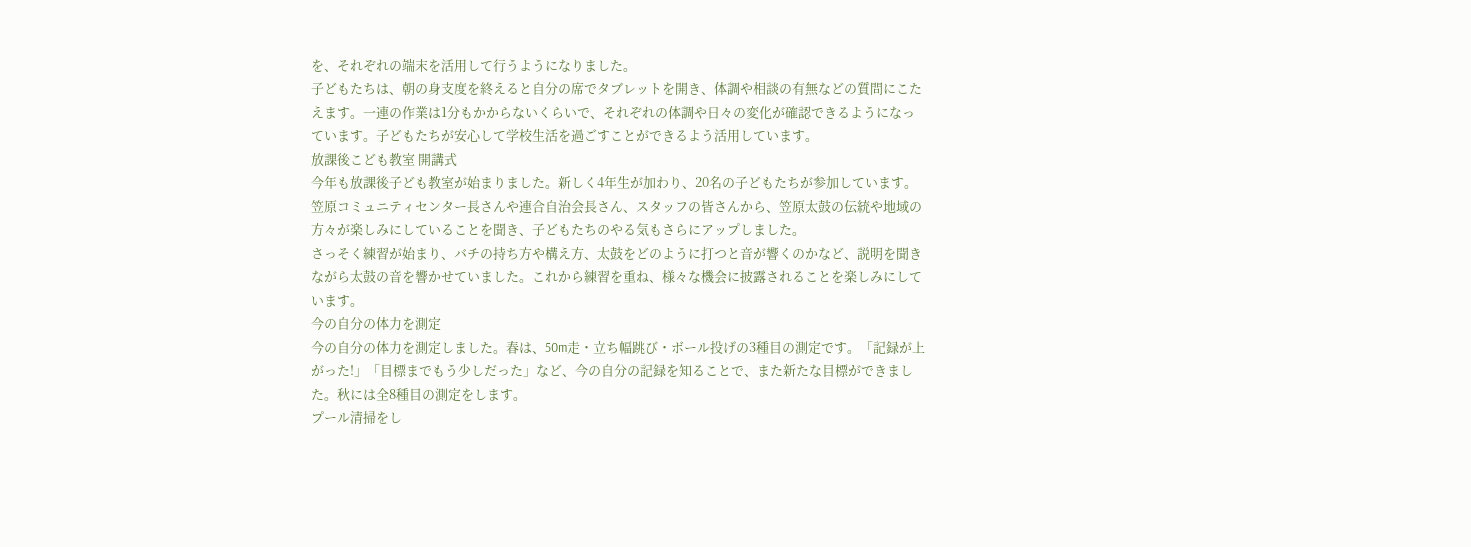を、それぞれの端末を活用して行うようになりました。
子どもたちは、朝の身支度を終えると自分の席でタブレットを開き、体調や相談の有無などの質問にこたえます。一連の作業は1分もかからないくらいで、それぞれの体調や日々の変化が確認できるようになっています。子どもたちが安心して学校生活を過ごすことができるよう活用しています。
放課後こども教室 開講式
今年も放課後子ども教室が始まりました。新しく4年生が加わり、20名の子どもたちが参加しています。笠原コミュニティセンター長さんや連合自治会長さん、スタッフの皆さんから、笠原太鼓の伝統や地域の方々が楽しみにしていることを聞き、子どもたちのやる気もさらにアップしました。
さっそく練習が始まり、バチの持ち方や構え方、太鼓をどのように打つと音が響くのかなど、説明を聞きながら太鼓の音を響かせていました。これから練習を重ね、様々な機会に披露されることを楽しみにしています。
今の自分の体力を測定
今の自分の体力を測定しました。春は、50m走・立ち幅跳び・ボール投げの3種目の測定です。「記録が上がった!」「目標までもう少しだった」など、今の自分の記録を知ることで、また新たな目標ができました。秋には全8種目の測定をします。
プール清掃をし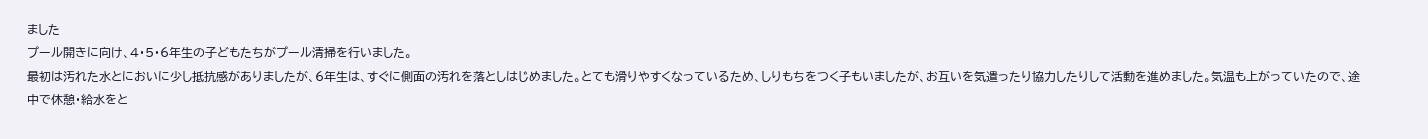ました
プール開きに向け、4・5・6年生の子どもたちがプール清掃を行いました。
最初は汚れた水とにおいに少し抵抗感がありましたが、6年生は、すぐに側面の汚れを落としはじめました。とても滑りやすくなっているため、しりもちをつく子もいましたが、お互いを気遣ったり協力したりして活動を進めました。気温も上がっていたので、途中で休憩・給水をと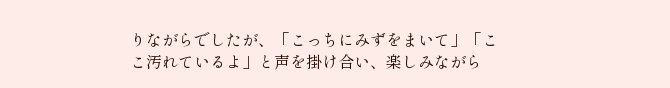りながらでしたが、「こっちにみずをまいて」「ここ汚れているよ」と声を掛け合い、楽しみながら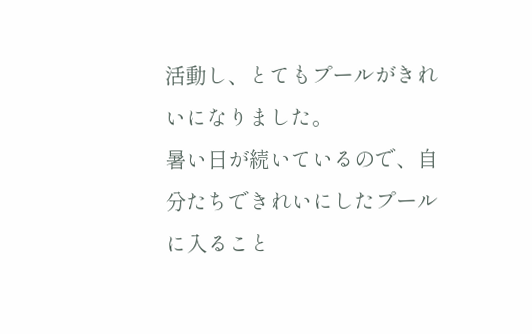活動し、とてもプールがきれいになりました。
暑い日が続いているので、自分たちできれいにしたプールに入ること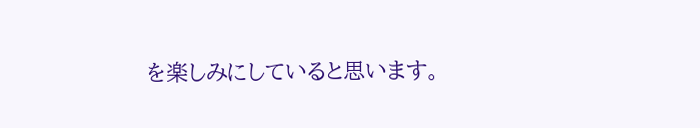を楽しみにしていると思います。